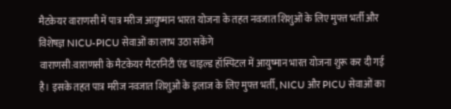मैटकेयर वाराणसी में पात्र मरीज आयुष्मान भारत योजना के तहत नवजात शिशुओं के लिए मुफ्त भर्ती और विशेषज्ञ NICU-PICU सेवाओं का लाभ उठा सकेंगे
वाराणसी:वाराणसी के मैटकेयर मैटरनिटी एंड चाइल्ड हॉस्पिटल में आयुष्मान भारत योजना शुरू कर दी गई है। इसके तहत पात्र मरीज नवजात शिशुओं के इलाज के लिए मुफ्त भर्ती, NICU और PICU सेवाओं का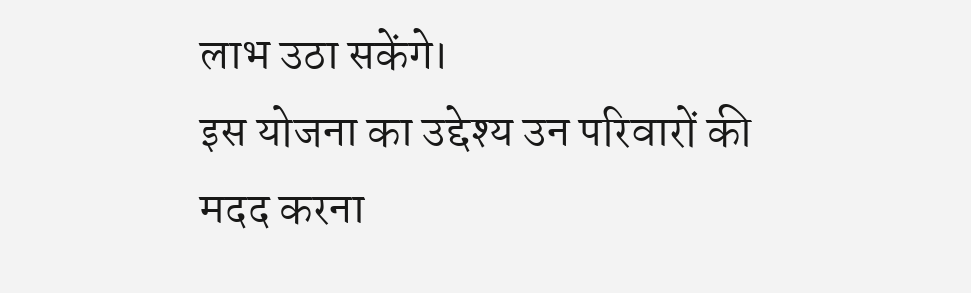लाभ उठा सकेंगे।
इस योजना का उद्देश्य उन परिवारों की मदद करना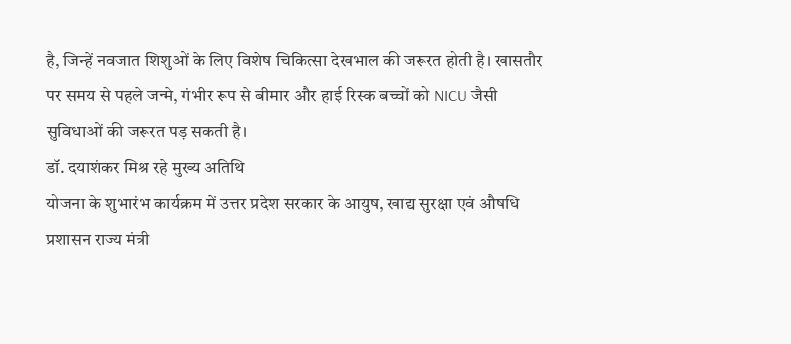है, जिन्हें नवजात शिशुओं के लिए विशेष चिकित्सा देखभाल की जरूरत होती है। खासतौर पर समय से पहले जन्मे, गंभीर रूप से बीमार और हाई रिस्क बच्चों को NICU जैसी सुविधाओं की जरूरत पड़ सकती है।
डॉ. दयाशंकर मिश्र रहे मुख्य अतिथि
योजना के शुभारंभ कार्यक्रम में उत्तर प्रदेश सरकार के आयुष, खाद्य सुरक्षा एवं औषधि प्रशासन राज्य मंत्री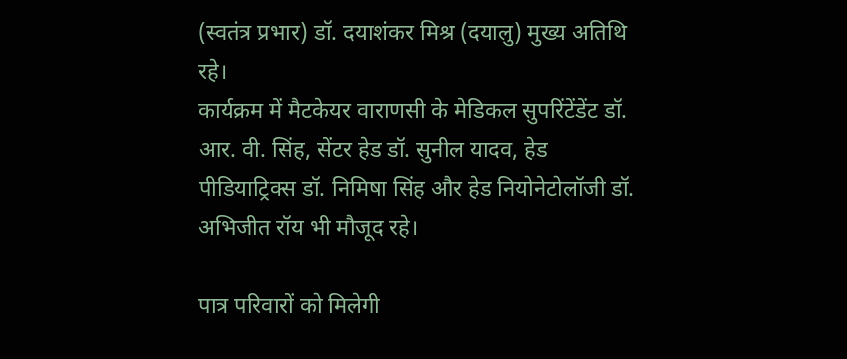(स्वतंत्र प्रभार) डॉ. दयाशंकर मिश्र (दयालु) मुख्य अतिथि रहे।
कार्यक्रम में मैटकेयर वाराणसी के मेडिकल सुपरिंटेंडेंट डॉ. आर. वी. सिंह, सेंटर हेड डॉ. सुनील यादव, हेड पीडियाट्रिक्स डॉ. निमिषा सिंह और हेड नियोनेटोलॉजी डॉ. अभिजीत रॉय भी मौजूद रहे।

पात्र परिवारों को मिलेगी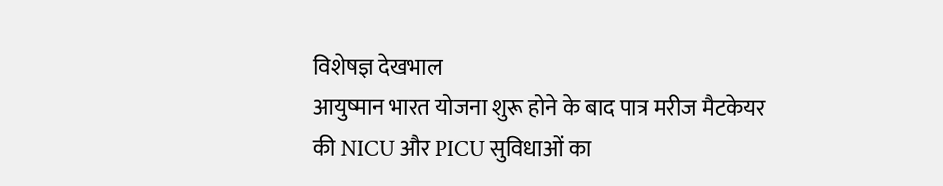विशेषज्ञ देखभाल
आयुष्मान भारत योजना शुरू होने के बाद पात्र मरीज मैटकेयर की NICU और PICU सुविधाओं का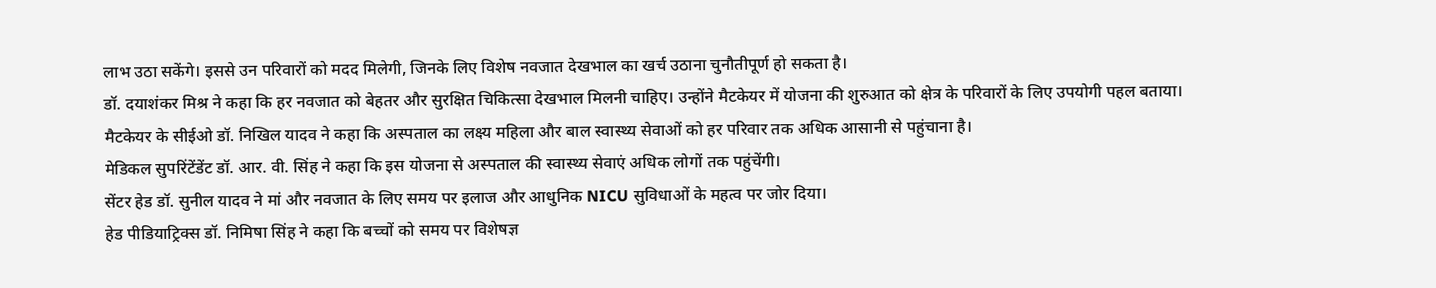लाभ उठा सकेंगे। इससे उन परिवारों को मदद मिलेगी, जिनके लिए विशेष नवजात देखभाल का खर्च उठाना चुनौतीपूर्ण हो सकता है।
डॉ. दयाशंकर मिश्र ने कहा कि हर नवजात को बेहतर और सुरक्षित चिकित्सा देखभाल मिलनी चाहिए। उन्होंने मैटकेयर में योजना की शुरुआत को क्षेत्र के परिवारों के लिए उपयोगी पहल बताया।
मैटकेयर के सीईओ डॉ. निखिल यादव ने कहा कि अस्पताल का लक्ष्य महिला और बाल स्वास्थ्य सेवाओं को हर परिवार तक अधिक आसानी से पहुंचाना है।
मेडिकल सुपरिंटेंडेंट डॉ. आर. वी. सिंह ने कहा कि इस योजना से अस्पताल की स्वास्थ्य सेवाएं अधिक लोगों तक पहुंचेंगी।
सेंटर हेड डॉ. सुनील यादव ने मां और नवजात के लिए समय पर इलाज और आधुनिक NICU सुविधाओं के महत्व पर जोर दिया।
हेड पीडियाट्रिक्स डॉ. निमिषा सिंह ने कहा कि बच्चों को समय पर विशेषज्ञ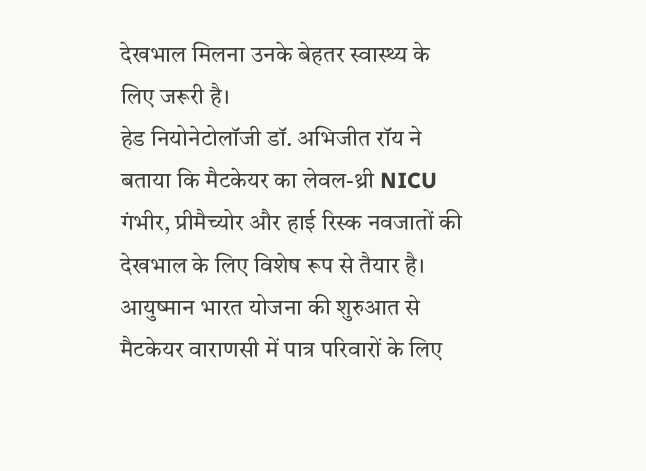देखभाल मिलना उनके बेहतर स्वास्थ्य के लिए जरूरी है।
हेड नियोनेटोलॉजी डॉ. अभिजीत रॉय ने बताया कि मैटकेयर का लेवल-थ्री NICU गंभीर, प्रीमैच्योर और हाई रिस्क नवजातों की देखभाल के लिए विशेष रूप से तैयार है।
आयुष्मान भारत योजना की शुरुआत से मैटकेयर वाराणसी में पात्र परिवारों के लिए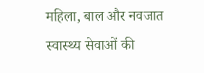महिला, बाल और नवजात स्वास्थ्य सेवाओं की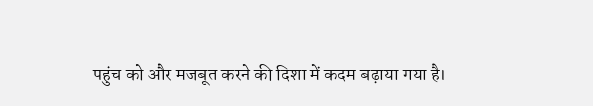पहुंच को और मजबूत करने की दिशा में कदम बढ़ाया गया है।